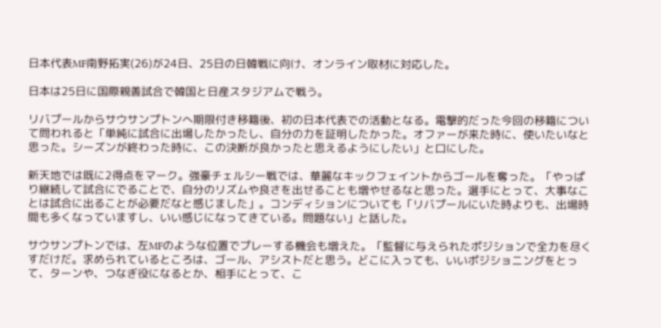日本代表MF南野拓実(26)が24日、25日の日韓戦に向け、オンライン取材に対応した。

日本は25日に国際親善試合で韓国と日産スタジアムで戦う。

リバプールからサウサンプトンへ期限付き移籍後、初の日本代表での活動となる。電撃的だった今回の移籍について問われると「単純に試合に出場したかったし、自分の力を証明したかった。オファーが来た時に、使いたいなと思った。シーズンが終わった時に、この決断が良かったと思えるようにしたい」と口にした。

新天地では既に2得点をマーク。強豪チェルシー戦では、華麗なキックフェイントからゴールを奪った。「やっぱり継続して試合にでることで、自分のリズムや良さを出せることも増やせるなと思った。選手にとって、大事なことは試合に出ることが必要だなと感じました」。コンディションについても「リバプールにいた時よりも、出場時間も多くなっていますし、いい感じになってきている。問題ない」と話した。

サウサンプトンでは、左MFのような位置でプレーする機会も増えた。「監督に与えられたポジションで全力を尽くすだけだ。求められているところは、ゴール、アシストだと思う。どこに入っても、いいポジショニングをとって、ターンや、つなぎ役になるとか、相手にとって、こ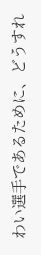わい選手であるために、どうすれ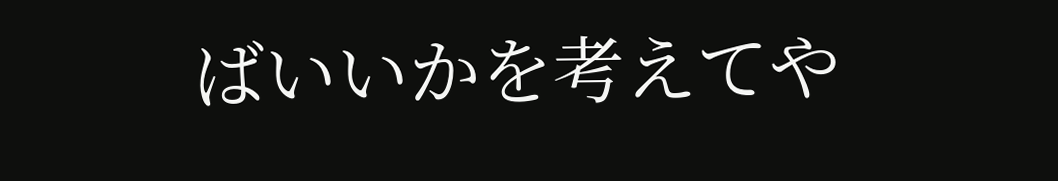ばいいかを考えてや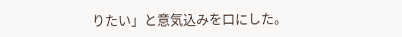りたい」と意気込みを口にした。